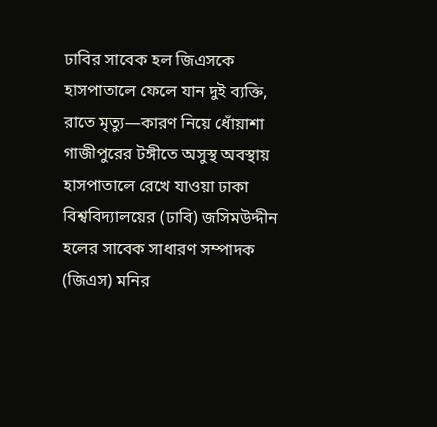ঢাবির সাবেক হল জিএসকে হাসপাতালে ফেলে যান দুই ব্যক্তি, রাতে মৃত্যু—কারণ নিয়ে ধোঁয়াশা
গাজীপুরের টঙ্গীতে অসুস্থ অবস্থায় হাসপাতালে রেখে যাওয়া ঢাকা বিশ্ববিদ্যালয়ের (ঢাবি) জসিমউদ্দীন হলের সাবেক সাধারণ সম্পাদক (জিএস) মনির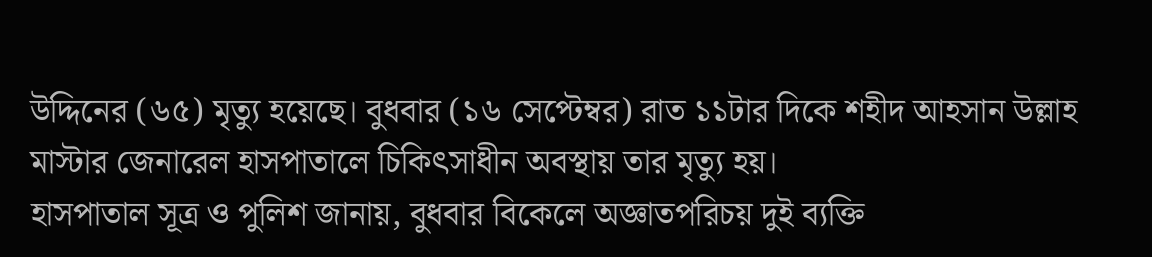উদ্দিনের (৬৫) মৃত্যু হয়েছে। বুধবার (১৬ সেপ্টেম্বর) রাত ১১টার দিকে শহীদ আহসান উল্লাহ মাস্টার জেনারেল হাসপাতালে চিকিৎসাধীন অবস্থায় তার মৃত্যু হয়।
হাসপাতাল সূত্র ও পুলিশ জানায়, বুধবার বিকেলে অজ্ঞাতপরিচয় দুই ব্যক্তি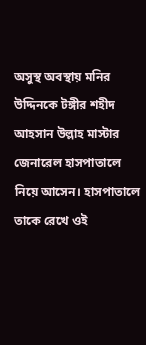অসুস্থ অবস্থায় মনির উদ্দিনকে টঙ্গীর শহীদ আহসান উল্লাহ মাস্টার জেনারেল হাসপাতালে নিয়ে আসেন। হাসপাতালে তাকে রেখে ওই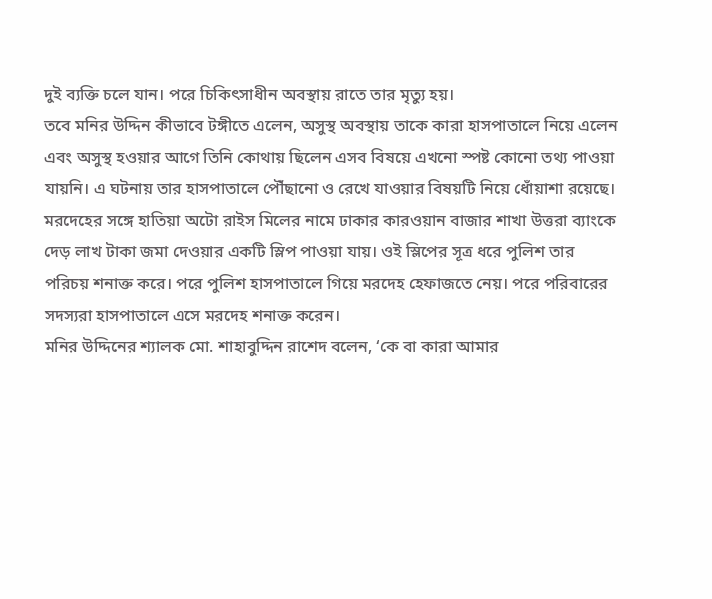দুই ব্যক্তি চলে যান। পরে চিকিৎসাধীন অবস্থায় রাতে তার মৃত্যু হয়।
তবে মনির উদ্দিন কীভাবে টঙ্গীতে এলেন, অসুস্থ অবস্থায় তাকে কারা হাসপাতালে নিয়ে এলেন এবং অসুস্থ হওয়ার আগে তিনি কোথায় ছিলেন এসব বিষয়ে এখনো স্পষ্ট কোনো তথ্য পাওয়া যায়নি। এ ঘটনায় তার হাসপাতালে পৌঁছানো ও রেখে যাওয়ার বিষয়টি নিয়ে ধোঁয়াশা রয়েছে।
মরদেহের সঙ্গে হাতিয়া অটো রাইস মিলের নামে ঢাকার কারওয়ান বাজার শাখা উত্তরা ব্যাংকে দেড় লাখ টাকা জমা দেওয়ার একটি স্লিপ পাওয়া যায়। ওই স্লিপের সূত্র ধরে পুলিশ তার পরিচয় শনাক্ত করে। পরে পুলিশ হাসপাতালে গিয়ে মরদেহ হেফাজতে নেয়। পরে পরিবারের সদস্যরা হাসপাতালে এসে মরদেহ শনাক্ত করেন।
মনির উদ্দিনের শ্যালক মো. শাহাবুদ্দিন রাশেদ বলেন, ‘কে বা কারা আমার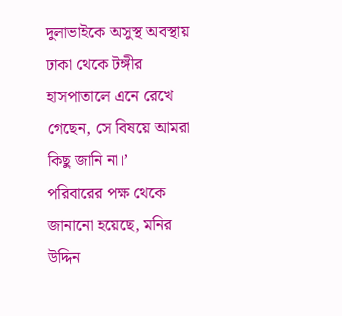দুলাভাইকে অসুস্থ অবস্থায় ঢাকা থেকে টঙ্গীর হাসপাতালে এনে রেখে গেছেন, সে বিষয়ে আমরা কিছু জানি না।’
পরিবারের পক্ষ থেকে জানানো হয়েছে, মনির উদ্দিন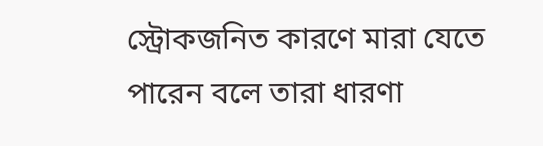স্ট্রোকজনিত কারণে মারা যেতে পারেন বলে তারা ধারণা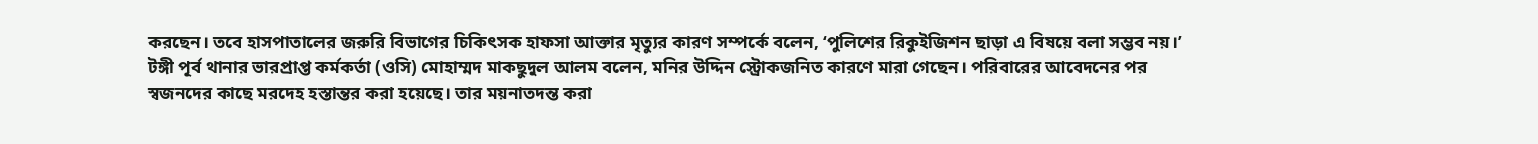করছেন। তবে হাসপাতালের জরুরি বিভাগের চিকিৎসক হাফসা আক্তার মৃত্যুর কারণ সম্পর্কে বলেন, ‘পুলিশের রিকুইজিশন ছাড়া এ বিষয়ে বলা সম্ভব নয়।’
টঙ্গী পূর্ব থানার ভারপ্রাপ্ত কর্মকর্তা (ওসি) মোহাম্মদ মাকছুদুল আলম বলেন, মনির উদ্দিন স্ট্রোকজনিত কারণে মারা গেছেন। পরিবারের আবেদনের পর স্বজনদের কাছে মরদেহ হস্তান্তর করা হয়েছে। তার ময়নাতদন্ত করা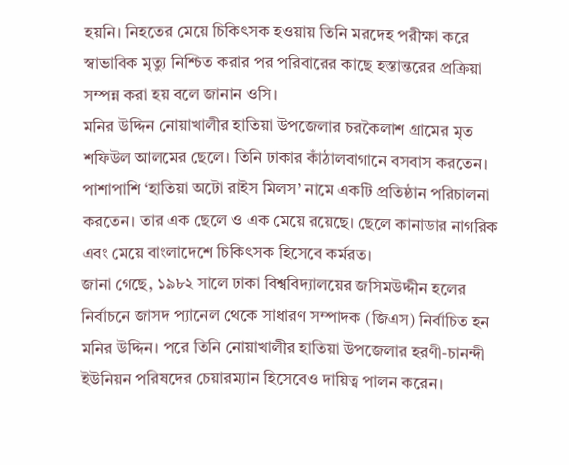হয়নি। নিহতের মেয়ে চিকিৎসক হওয়ায় তিনি মরদেহ পরীক্ষা করে স্বাভাবিক মৃত্যু নিশ্চিত করার পর পরিবারের কাছে হস্তান্তরের প্রক্রিয়া সম্পন্ন করা হয় বলে জানান ওসি।
মনির উদ্দিন নোয়াখালীর হাতিয়া উপজেলার চরকৈলাশ গ্রামের মৃত শফিউল আলমের ছেলে। তিনি ঢাকার কাঁঠালবাগানে বসবাস করতেন। পাশাপাশি ‘হাতিয়া অটো রাইস মিলস’ নামে একটি প্রতিষ্ঠান পরিচালনা করতেন। তার এক ছেলে ও এক মেয়ে রয়েছে। ছেলে কানাডার নাগরিক এবং মেয়ে বাংলাদেশে চিকিৎসক হিসেবে কর্মরত।
জানা গেছে, ১৯৮২ সালে ঢাকা বিশ্ববিদ্যালয়ের জসিমউদ্দীন হলের নির্বাচনে জাসদ প্যানেল থেকে সাধারণ সম্পাদক (জিএস) নির্বাচিত হন মনির উদ্দিন। পরে তিনি নোয়াখালীর হাতিয়া উপজেলার হরণী-চানন্দী ইউনিয়ন পরিষদের চেয়ারম্যান হিসেবেও দায়িত্ব পালন করেন।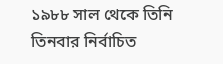১৯৮৮ সাল থেকে তিনি তিনবার নির্বাচিত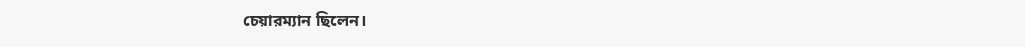চেয়ারম্যান ছিলেন।